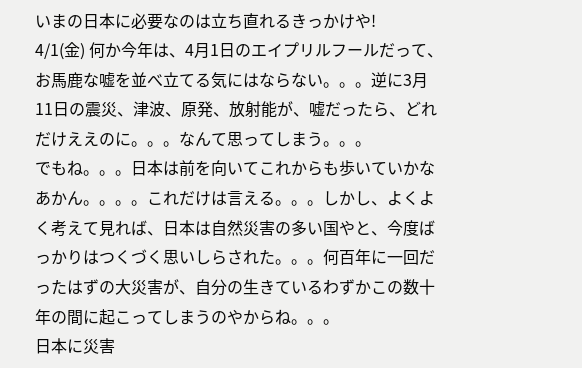いまの日本に必要なのは立ち直れるきっかけや!
4/1(金) 何か今年は、4月1日のエイプリルフールだって、お馬鹿な嘘を並べ立てる気にはならない。。。逆に3月11日の震災、津波、原発、放射能が、嘘だったら、どれだけええのに。。。なんて思ってしまう。。。
でもね。。。日本は前を向いてこれからも歩いていかなあかん。。。。これだけは言える。。。しかし、よくよく考えて見れば、日本は自然災害の多い国やと、今度ばっかりはつくづく思いしらされた。。。何百年に一回だったはずの大災害が、自分の生きているわずかこの数十年の間に起こってしまうのやからね。。。
日本に災害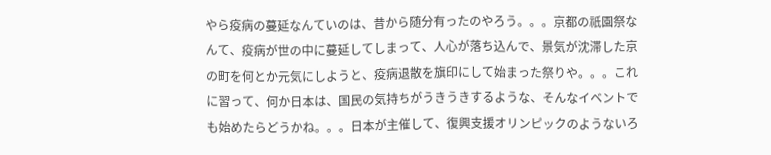やら疫病の蔓延なんていのは、昔から随分有ったのやろう。。。京都の祇園祭なんて、疫病が世の中に蔓延してしまって、人心が落ち込んで、景気が沈滞した京の町を何とか元気にしようと、疫病退散を旗印にして始まった祭りや。。。これに習って、何か日本は、国民の気持ちがうきうきするような、そんなイベントでも始めたらどうかね。。。日本が主催して、復興支援オリンピックのようないろ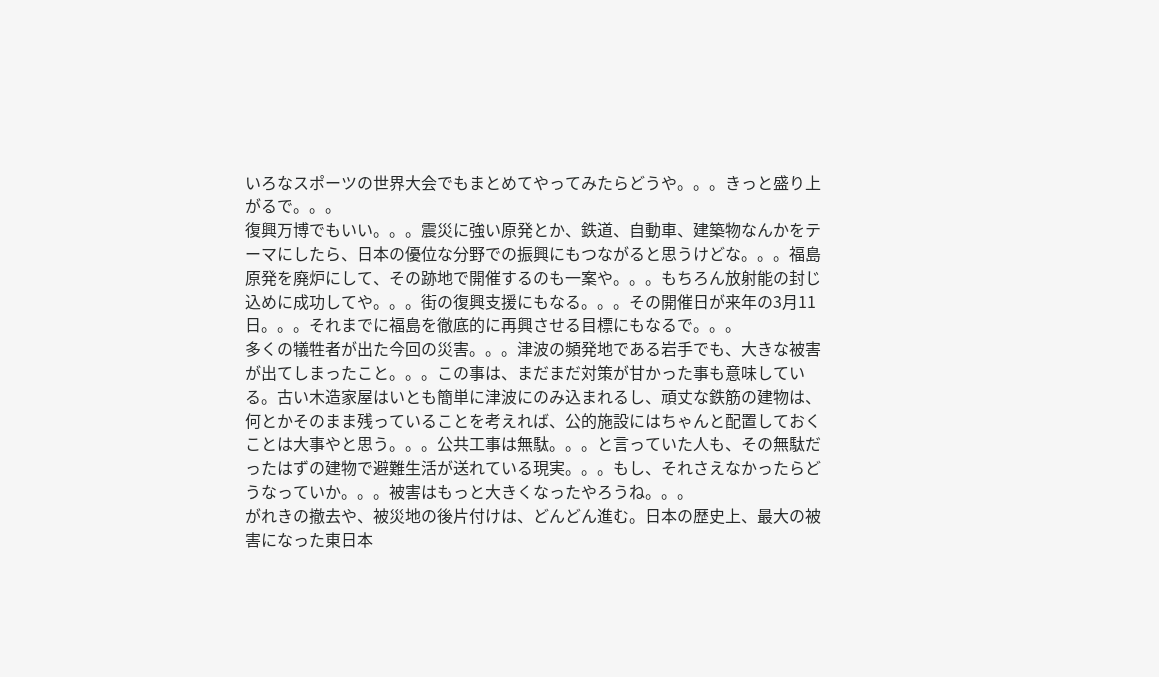いろなスポーツの世界大会でもまとめてやってみたらどうや。。。きっと盛り上がるで。。。
復興万博でもいい。。。震災に強い原発とか、鉄道、自動車、建築物なんかをテーマにしたら、日本の優位な分野での振興にもつながると思うけどな。。。福島原発を廃炉にして、その跡地で開催するのも一案や。。。もちろん放射能の封じ込めに成功してや。。。街の復興支援にもなる。。。その開催日が来年の3月11日。。。それまでに福島を徹底的に再興させる目標にもなるで。。。
多くの犠牲者が出た今回の災害。。。津波の頻発地である岩手でも、大きな被害が出てしまったこと。。。この事は、まだまだ対策が甘かった事も意味している。古い木造家屋はいとも簡単に津波にのみ込まれるし、頑丈な鉄筋の建物は、何とかそのまま残っていることを考えれば、公的施設にはちゃんと配置しておくことは大事やと思う。。。公共工事は無駄。。。と言っていた人も、その無駄だったはずの建物で避難生活が送れている現実。。。もし、それさえなかったらどうなっていか。。。被害はもっと大きくなったやろうね。。。
がれきの撤去や、被災地の後片付けは、どんどん進む。日本の歴史上、最大の被害になった東日本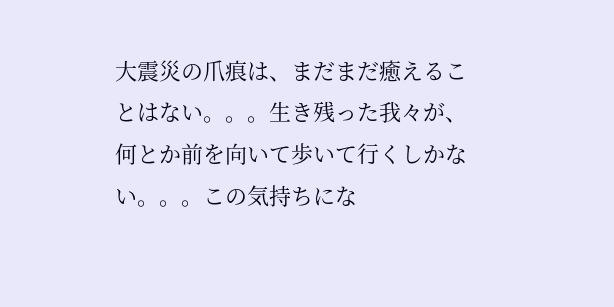大震災の爪痕は、まだまだ癒えることはない。。。生き残った我々が、何とか前を向いて歩いて行くしかない。。。この気持ちにな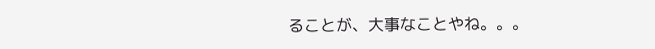ることが、大事なことやね。。。